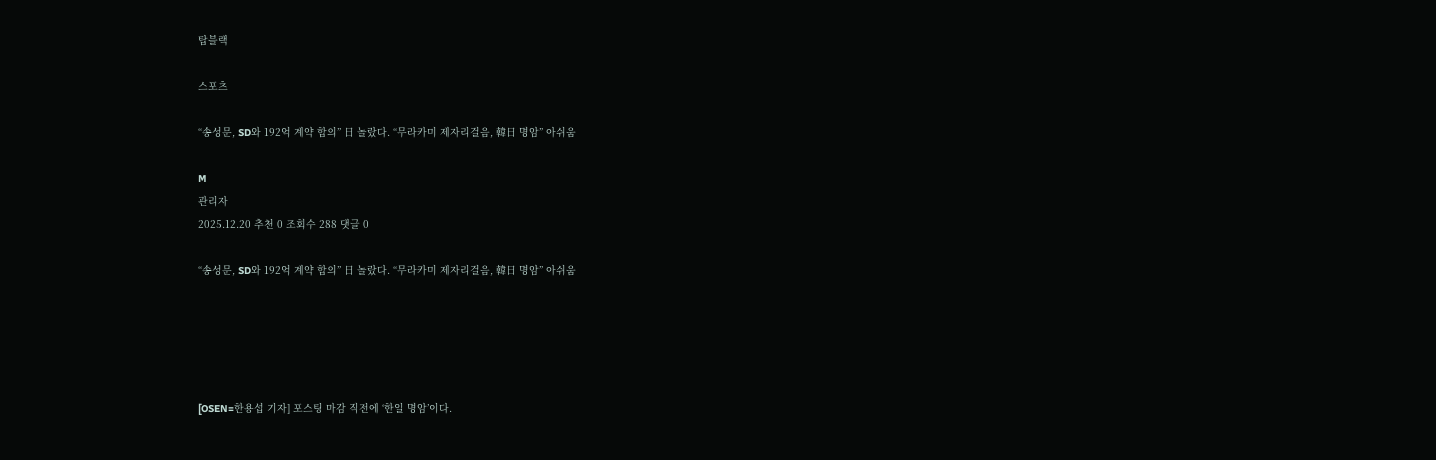탑블랙

스포츠

“송성문, SD와 192억 계약 합의” 日 놀랐다. “무라카미 제자리걸음, 韓日 명암” 아쉬움

M
관리자
2025.12.20 추천 0 조회수 288 댓글 0

“송성문, SD와 192억 계약 합의” 日 놀랐다. “무라카미 제자리걸음, 韓日 명암” 아쉬움





[OSEN=한용섭 기자] 포스팅 마감 직전에 ‘한일 명암’이다.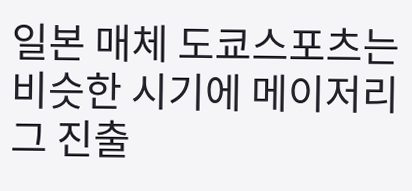일본 매체 도쿄스포츠는 비슷한 시기에 메이저리그 진출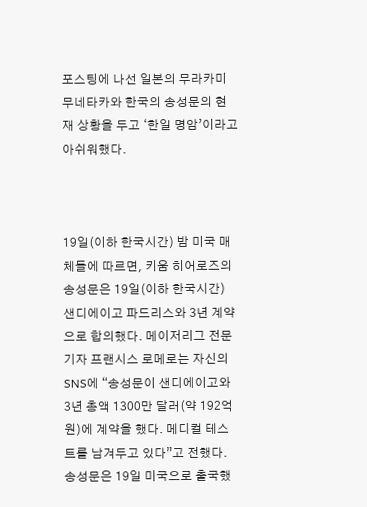포스팅에 나선 일본의 무라카미 무네타카와 한국의 송성문의 현재 상황을 두고 ‘한일 명암’이라고 아쉬워했다.



19일(이하 한국시간) 밤 미국 매체들에 따르면, 키움 히어로즈의 송성문은 19일(이하 한국시간) 샌디에이고 파드리스와 3년 계약으로 합의했다. 메이저리그 전문기자 프랜시스 로메로는 자신의 SNS에 “송성문이 샌디에이고와 3년 총액 1300만 달러(약 192억 원)에 계약을 했다. 메디컬 테스트를 남겨두고 있다”고 전했다. 송성문은 19일 미국으로 출국했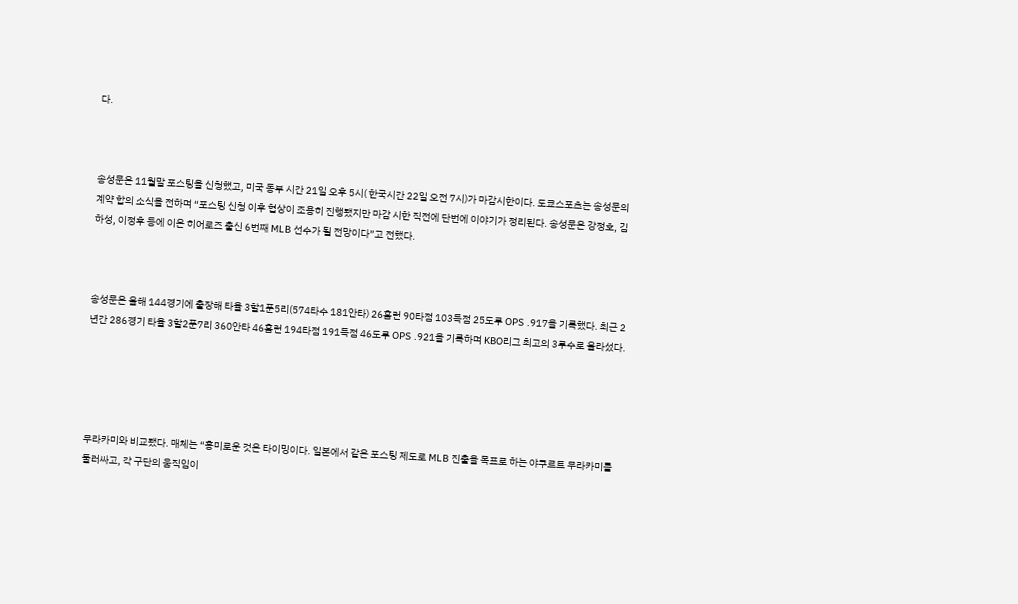다.



송성문은 11월말 포스팅을 신청했고, 미국 동부 시간 21일 오후 5시( 한국시간 22일 오전 7시)가 마감시한이다. 도쿄스포츠는 송성문의 계약 합의 소식을 전하며 “포스팅 신청 이후 협상이 조용히 진행됐지만 마감 시한 직전에 단번에 이야기가 정리된다. 송성문은 강정호, 김하성, 이정후 등에 이은 히어로즈 출신 6번째 MLB 선수가 될 전망이다”고 전했다.



송성문은 올해 144경기에 출장해 타율 3할1푼5리(574타수 181안타) 26홈런 90타점 103득점 25도루 OPS .917을 기록했다. 최근 2년간 286경기 타율 3할2푼7리 360안타 46홈런 194타점 191득점 46도루 OPS .921을 기록하며 KBO리그 최고의 3루수로 올라섰다.





무라카미와 비교됐다. 매체는 “흥미로운 것은 타이밍이다. 일본에서 같은 포스팅 제도로 MLB 진출을 목표로 하는 야쿠르트 무라카미를 둘러싸고, 각 구단의 움직임이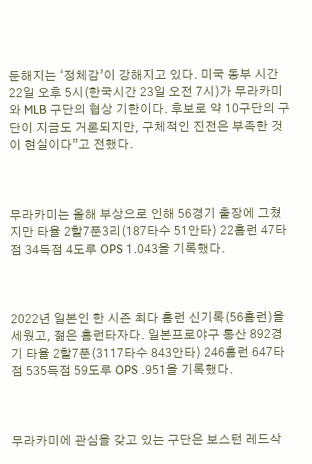둔해지는 ‘정체감’이 강해지고 있다. 미국 동부 시간 22일 오후 5시(한국시간 23일 오전 7시)가 무라카미와 MLB 구단의 협상 기한이다. 후보로 약 10구단의 구단이 지금도 거론되지만, 구체적인 진전은 부족한 것이 현실이다”고 전했다.



무라카미는 올해 부상으로 인해 56경기 출장에 그쳤지만 타율 2할7푼3리(187타수 51안타) 22홈런 47타점 34득점 4도루 OPS 1.043을 기록했다.



2022년 일본인 한 시즌 최다 홈런 신기록(56홈런)을 세웠고, 젊은 홈런타자다. 일본프로야구 통산 892경기 타율 2할7푼(3117타수 843안타) 246홈런 647타점 535득점 59도루 OPS .951을 기록했다.



무라카미에 관심을 갖고 있는 구단은 보스턴 레드삭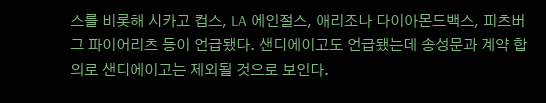스를 비롯해 시카고 컵스, LA 에인절스, 애리조나 다이아몬드백스, 피츠버그 파이어리츠 등이 언급됐다. 샌디에이고도 언급됐는데 송성문과 계약 합의로 샌디에이고는 제외될 것으로 보인다.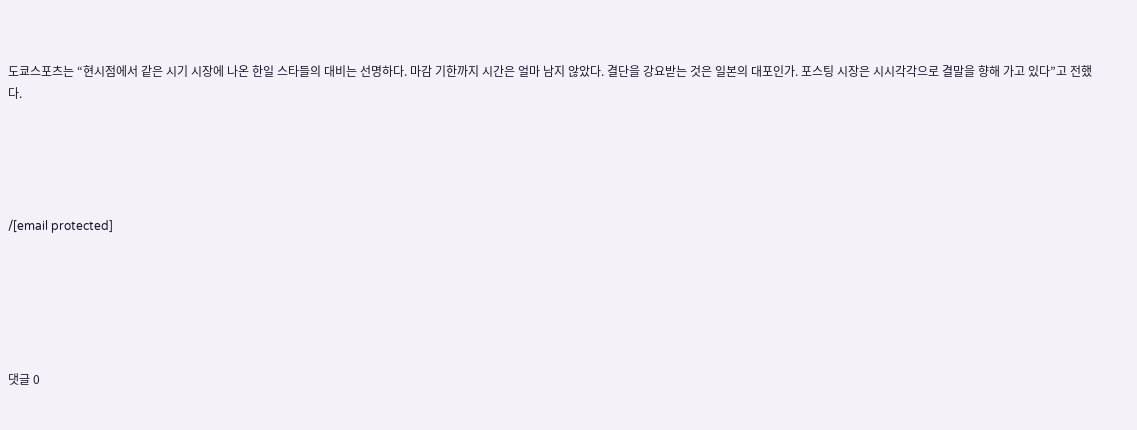도쿄스포츠는 “현시점에서 같은 시기 시장에 나온 한일 스타들의 대비는 선명하다. 마감 기한까지 시간은 얼마 남지 않았다. 결단을 강요받는 것은 일본의 대포인가. 포스팅 시장은 시시각각으로 결말을 향해 가고 있다”고 전했다.





/[email protected]






댓글 0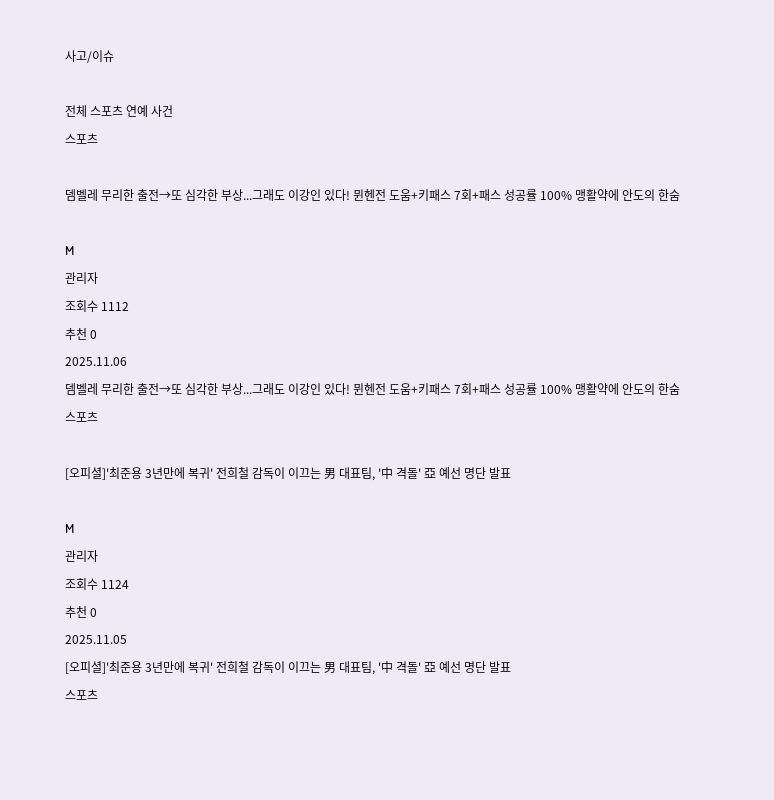사고/이슈

전체 스포츠 연예 사건
스포츠

뎀벨레 무리한 출전→또 심각한 부상...그래도 이강인 있다! 뮌헨전 도움+키패스 7회+패스 성공률 100% 맹활약에 안도의 한숨

M
관리자
조회수 1112
추천 0
2025.11.06
뎀벨레 무리한 출전→또 심각한 부상...그래도 이강인 있다! 뮌헨전 도움+키패스 7회+패스 성공률 100% 맹활약에 안도의 한숨
스포츠

[오피셜]'최준용 3년만에 복귀' 전희철 감독이 이끄는 男 대표팀, '中 격돌' 亞 예선 명단 발표

M
관리자
조회수 1124
추천 0
2025.11.05
[오피셜]'최준용 3년만에 복귀' 전희철 감독이 이끄는 男 대표팀, '中 격돌' 亞 예선 명단 발표
스포츠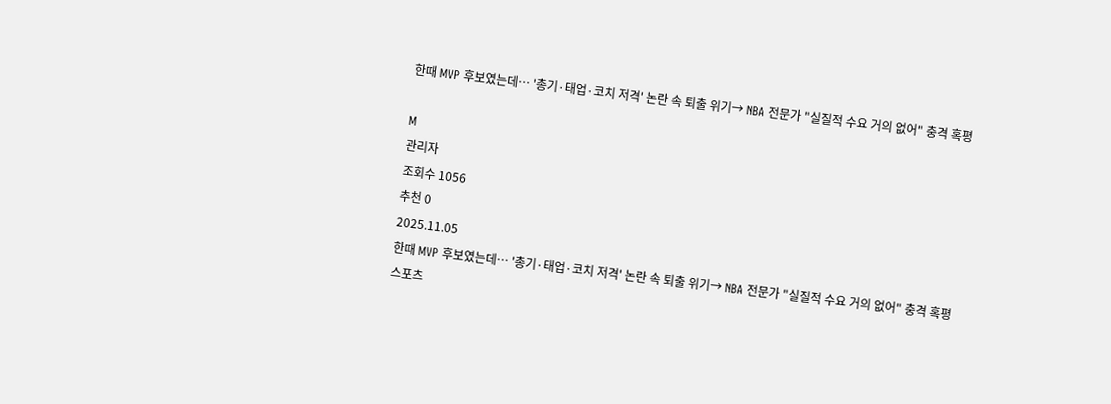한때 MVP 후보였는데… '총기·태업·코치 저격' 논란 속 퇴출 위기→ NBA 전문가 "실질적 수요 거의 없어" 충격 혹평

M
관리자
조회수 1056
추천 0
2025.11.05
한때 MVP 후보였는데… '총기·태업·코치 저격' 논란 속 퇴출 위기→ NBA 전문가 "실질적 수요 거의 없어" 충격 혹평
스포츠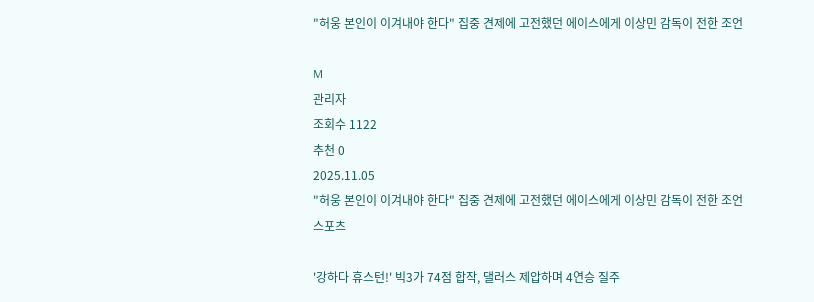"허웅 본인이 이겨내야 한다" 집중 견제에 고전했던 에이스에게 이상민 감독이 전한 조언

M
관리자
조회수 1122
추천 0
2025.11.05
"허웅 본인이 이겨내야 한다" 집중 견제에 고전했던 에이스에게 이상민 감독이 전한 조언
스포츠

'강하다 휴스턴!' 빅3가 74점 합작, 댈러스 제압하며 4연승 질주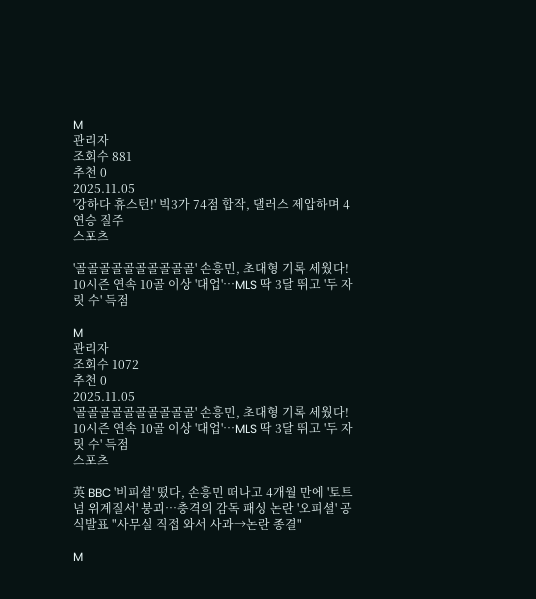M
관리자
조회수 881
추천 0
2025.11.05
'강하다 휴스턴!' 빅3가 74점 합작, 댈러스 제압하며 4연승 질주
스포츠

'골골골골골골골골골골' 손흥민, 초대형 기록 세웠다! 10시즌 연속 10골 이상 '대업'…MLS 딱 3달 뛰고 '두 자릿 수' 득점

M
관리자
조회수 1072
추천 0
2025.11.05
'골골골골골골골골골골' 손흥민, 초대형 기록 세웠다! 10시즌 연속 10골 이상 '대업'…MLS 딱 3달 뛰고 '두 자릿 수' 득점
스포츠

英 BBC '비피셜' 떴다, 손흥민 떠나고 4개월 만에 '토트넘 위계질서' 붕괴…충격의 감독 패싱 논란 '오피셜' 공식발표 "사무실 직접 와서 사과→논란 종결"

M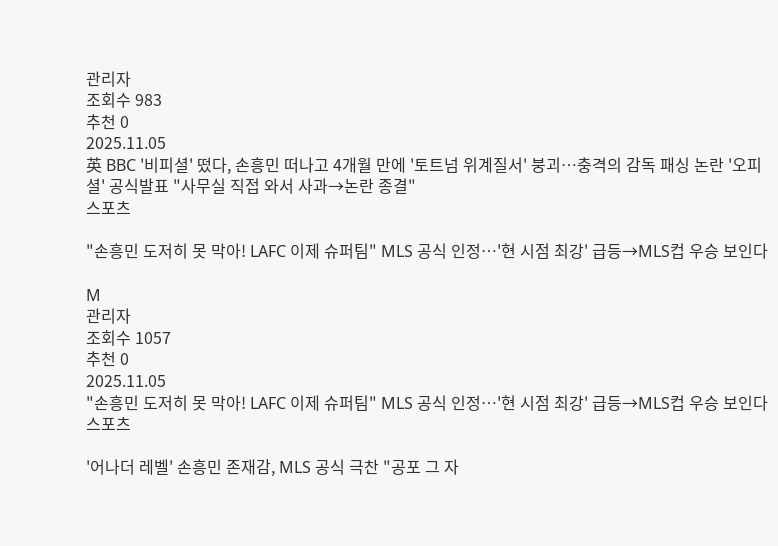관리자
조회수 983
추천 0
2025.11.05
英 BBC '비피셜' 떴다, 손흥민 떠나고 4개월 만에 '토트넘 위계질서' 붕괴…충격의 감독 패싱 논란 '오피셜' 공식발표 "사무실 직접 와서 사과→논란 종결"
스포츠

"손흥민 도저히 못 막아! LAFC 이제 슈퍼팀" MLS 공식 인정…'현 시점 최강' 급등→MLS컵 우승 보인다

M
관리자
조회수 1057
추천 0
2025.11.05
"손흥민 도저히 못 막아! LAFC 이제 슈퍼팀" MLS 공식 인정…'현 시점 최강' 급등→MLS컵 우승 보인다
스포츠

'어나더 레벨' 손흥민 존재감, MLS 공식 극찬 "공포 그 자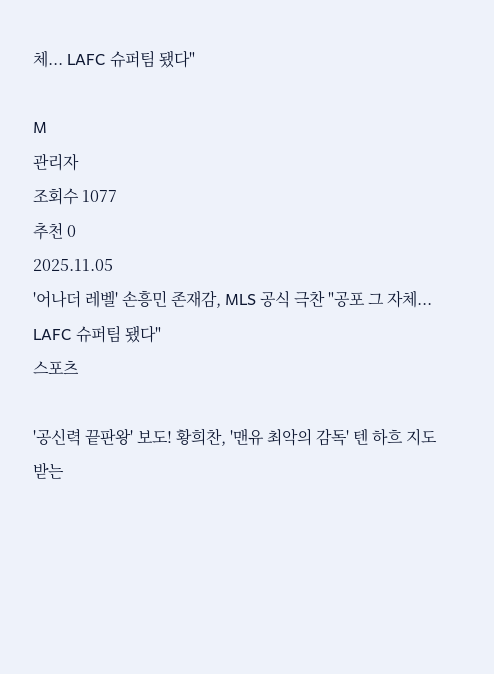체... LAFC 슈퍼팀 됐다"

M
관리자
조회수 1077
추천 0
2025.11.05
'어나더 레벨' 손흥민 존재감, MLS 공식 극찬 "공포 그 자체... LAFC 슈퍼팀 됐다"
스포츠

'공신력 끝판왕' 보도! 황희찬, '맨유 최악의 감독' 텐 하흐 지도 받는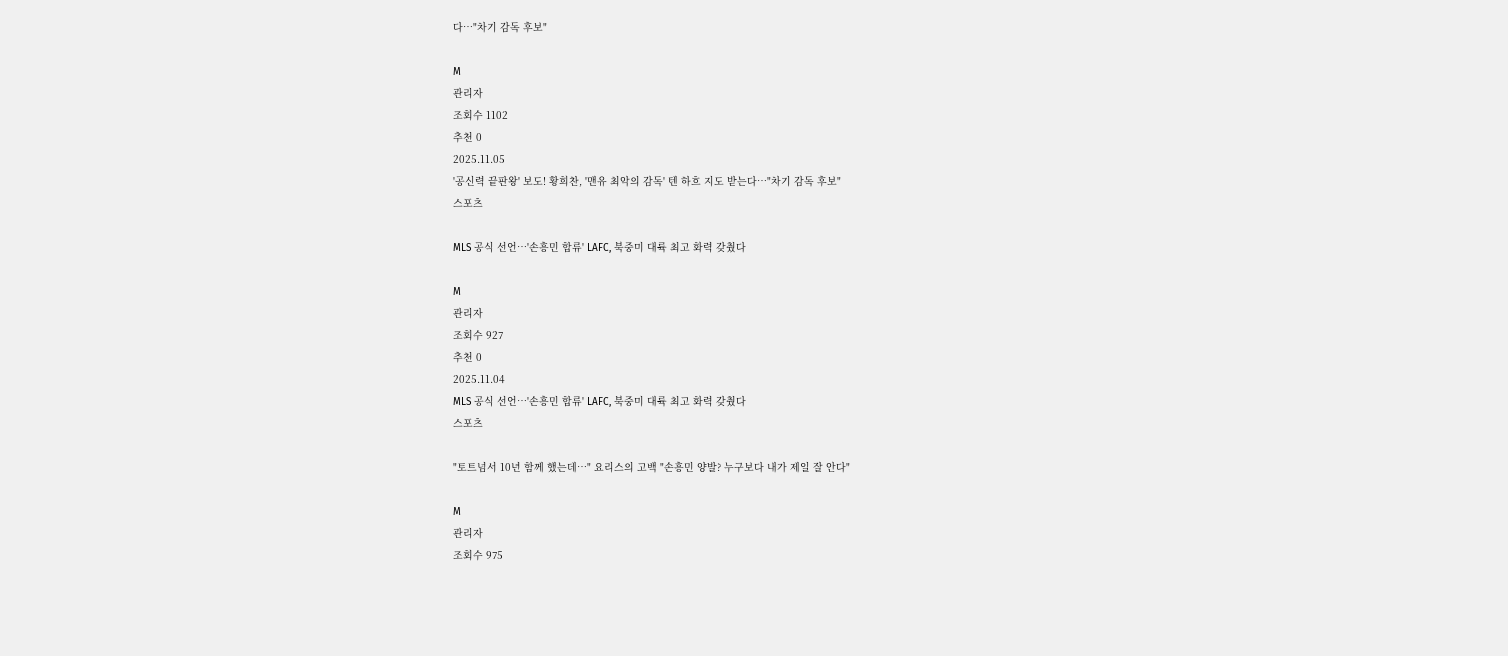다…"차기 감독 후보"

M
관리자
조회수 1102
추천 0
2025.11.05
'공신력 끝판왕' 보도! 황희찬, '맨유 최악의 감독' 텐 하흐 지도 받는다…"차기 감독 후보"
스포츠

MLS 공식 선언…'손흥민 합류' LAFC, 북중미 대륙 최고 화력 갖췄다

M
관리자
조회수 927
추천 0
2025.11.04
MLS 공식 선언…'손흥민 합류' LAFC, 북중미 대륙 최고 화력 갖췄다
스포츠

"토트넘서 10년 함께 했는데…" 요리스의 고백 "손흥민 양발? 누구보다 내가 제일 잘 안다"

M
관리자
조회수 975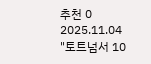추천 0
2025.11.04
"토트넘서 10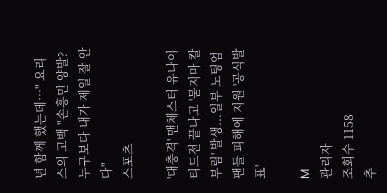년 함께 했는데…" 요리스의 고백 "손흥민 양발? 누구보다 내가 제일 잘 안다"
스포츠

'대충격' 맨체스터 유나이티드전 끝나고 '묻지마 칼부림' 발생...일부 노팅엄 팬들 피해에 지원 '공식발표'

M
관리자
조회수 1158
추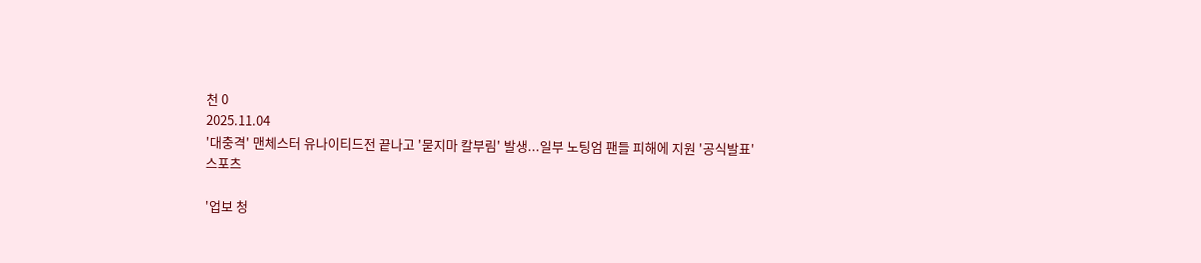천 0
2025.11.04
'대충격' 맨체스터 유나이티드전 끝나고 '묻지마 칼부림' 발생...일부 노팅엄 팬들 피해에 지원 '공식발표'
스포츠

'업보 청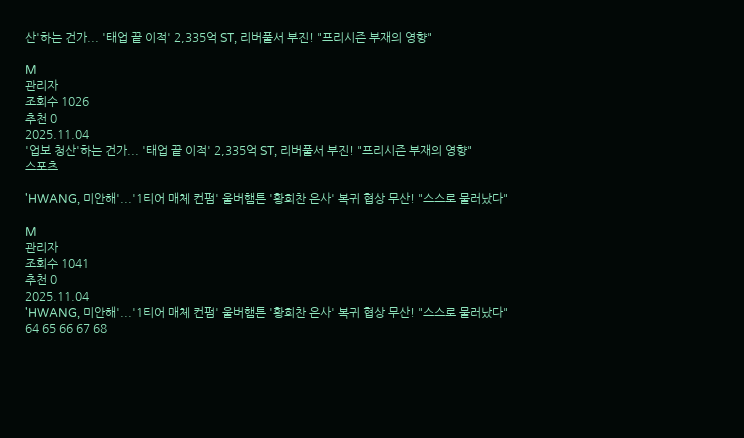산'하는 건가... '태업 끝 이적' 2,335억 ST, 리버풀서 부진! "프리시즌 부재의 영향"

M
관리자
조회수 1026
추천 0
2025.11.04
'업보 청산'하는 건가... '태업 끝 이적' 2,335억 ST, 리버풀서 부진! "프리시즌 부재의 영향"
스포츠

'HWANG, 미안해'...'1티어 매체 컨펌' 울버햄튼 '황희찬 은사' 복귀 협상 무산! "스스로 물러났다"

M
관리자
조회수 1041
추천 0
2025.11.04
'HWANG, 미안해'...'1티어 매체 컨펌' 울버햄튼 '황희찬 은사' 복귀 협상 무산! "스스로 물러났다"
64 65 66 67 68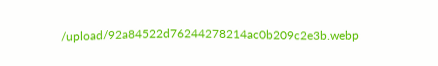/upload/92a84522d76244278214ac0b209c2e3b.webp